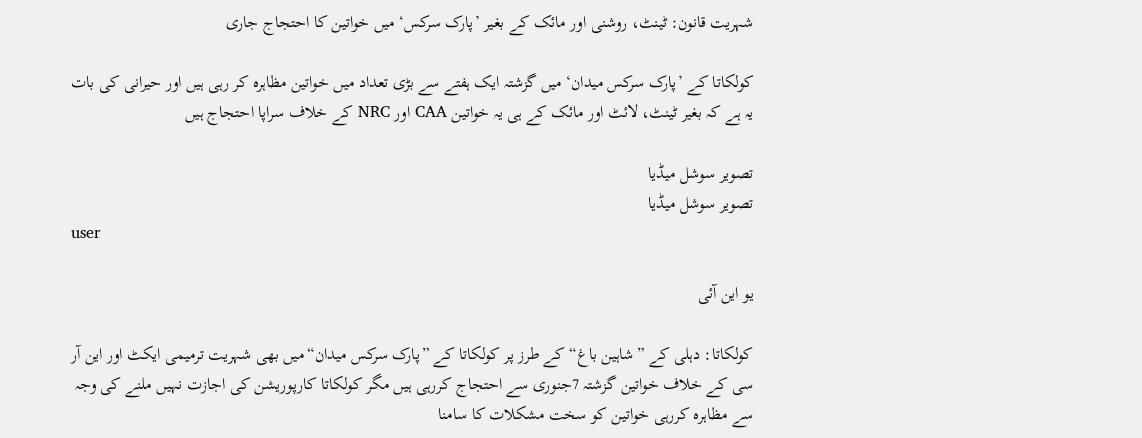شہریت قانون: ٹینٹ، روشنی اور مائک کے بغیر ’پارک سرکس‘ میں خواتین کا احتجاج جاری

کولکاتا کے ’پارک سرکس میدان‘ میں گزشتہ ایک ہفتے سے بڑی تعداد میں خواتین مظاہرہ کر رہی ہیں اور حیرانی کی بات یہ ہے کہ بغیر ٹینٹ، لائٹ اور مائک کے ہی یہ خواتین CAA اور NRC کے خلاف سراپا احتجاج ہیں

تصویر سوشل میڈیا
تصویر سوشل میڈیا
user

یو این آئی

کولکاتا: دہلی کے ”شاہین باغ“کے طرز پر کولکاتا کے ”پارک سرکس میدان“میں بھی شہریت ترمیمی ایکٹ اور این آر سی کے خلاف خواتین گزشتہ 7جنوری سے احتجاج کررہی ہیں مگر کولکاتا کارپوریشن کی اجازت نہیں ملنے کی وجہ سے مظاہرہ کررہی خواتین کو سخت مشکلات کا سامنا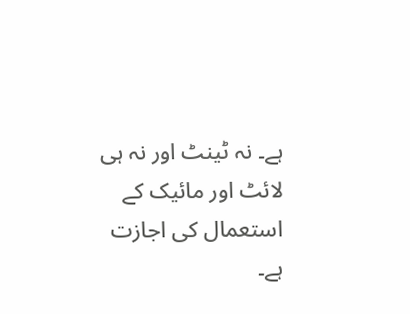ہے۔ نہ ٹینٹ اور نہ ہی لائٹ اور مائیک کے استعمال کی اجازت ہے۔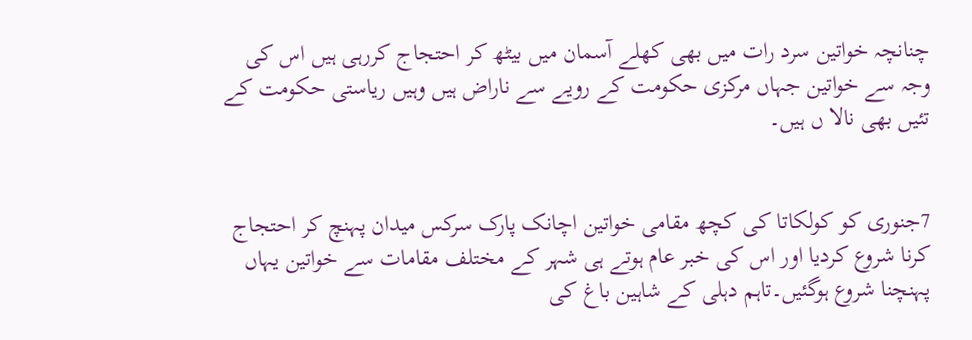چنانچہ خواتین سرد رات میں بھی کھلے آسمان میں بیٹھ کر احتجاج کررہی ہیں اس کی وجہ سے خواتین جہاں مرکزی حکومت کے رویے سے ناراض ہیں وہیں ریاستی حکومت کے تئیں بھی نالا ں ہیں۔


7جنوری کو کولکاتا کی کچھ مقامی خواتین اچانک پارک سرکس میدان پہنچ کر احتجاج کرنا شروع کردیا اور اس کی خبر عام ہوتے ہی شہر کے مختلف مقامات سے خواتین یہاں پہنچنا شروع ہوگئیں۔تاہم دہلی کے شاہین باغ کی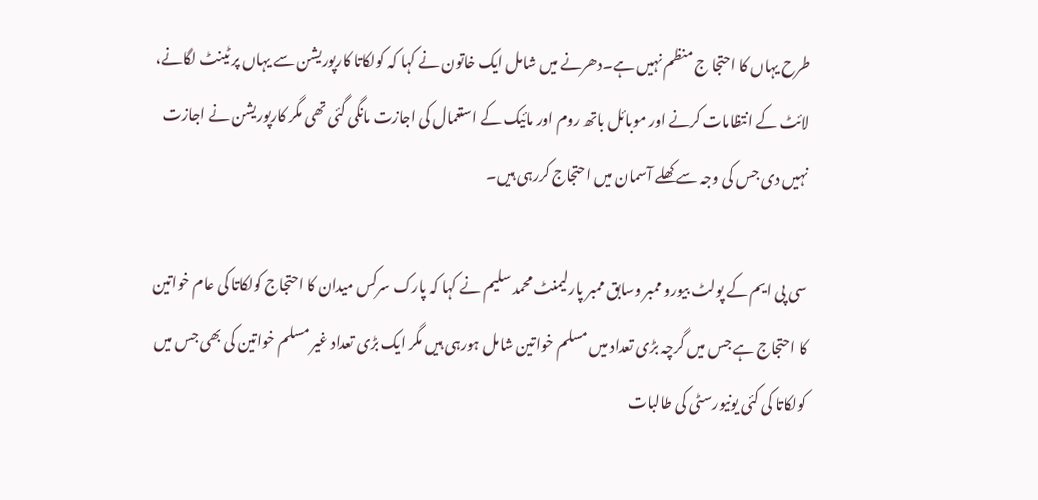طرح یہاں کا احتجا ج منظم نہیں ہے۔دھرنے میں شامل ایک خاتون نے کہا کہ کولکاتا کارپوریشن سے یہاں پر ٹینٹ لگانے، لائٹ کے انتظامات کرنے اور موبائل باتھ روم اور مائیک کے استعمال کی اجازت مانگی گئی تھی مگر کارپوریشن نے اجازت نہیں دی جس کی وجہ سے کھلے آسمان میں احتجاج کررہی ہیں۔

سی پی ایم کے پولٹ بیورو ممبر وسابق ممبر پارلیمنٹ محمد سلیم نے کہا کہ پارک سرکس میدان کا احتجاج کولکاتا کی عام خواتین کا احتجاج ہے جس میں گرچہ بڑی تعداد میں مسلم خواتین شامل ہورہی ہیں مگر ایک بڑی تعداد غیر مسلم خواتین کی بھی جس میں کولکاتا کی کئی یونیورسٹی کی طالبات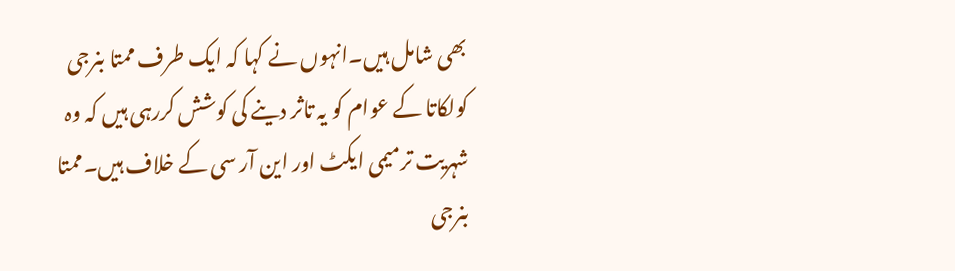بھی شامل ہیں۔انہوں نے کہا کہ ایک طرف ممتا بنرجی کولکاتا کے عوام کو یہ تاثر دینے کی کوشش کررہی ہیں کہ وہ شہریت ترمیمی ایکٹ اور این آر سی کے خلاف ہیں۔ممتا بنرجی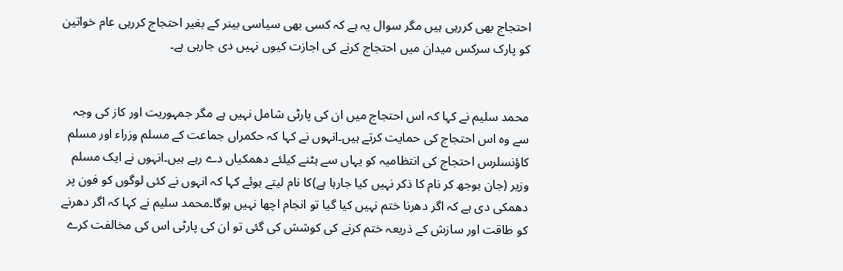احتجاج بھی کررہی ہیں مگر سوال یہ ہے کہ کسی بھی سیاسی بینر کے بغیر احتجاج کررہی عام خواتین کو پارک سرکس میدان میں احتجاج کرنے کی اجازت کیوں نہیں دی جارہی ہے۔


محمد سلیم نے کہا کہ اس احتجاج میں ان کی پارٹی شامل نہیں ہے مگر جمہوریت اور کاز کی وجہ سے وہ اس احتجاج کی حمایت کرتے ہیں۔انہوں نے کہا کہ حکمراں جماعت کے مسلم وزراء اور مسلم کاؤنسلرس احتجاج کی انتظامیہ کو یہاں سے ہٹنے کیلئے دھمکیاں دے رہے ہیں۔انہوں نے ایک مسلم وزیر (جان بوجھ کر نام کا ذکر نہیں کیا جارہا ہے)کا نام لیتے ہوئے کہا کہ انہوں نے کئی لوگوں کو فون پر دھمکی دی ہے کہ اگر دھرنا ختم نہیں کیا گیا تو انجام اچھا نہیں ہوگا۔محمد سلیم نے کہا کہ اگر دھرنے کو طاقت اور سازش کے ذریعہ ختم کرنے کی کوشش کی گئی تو ان کی پارٹی اس کی مخالفت کرے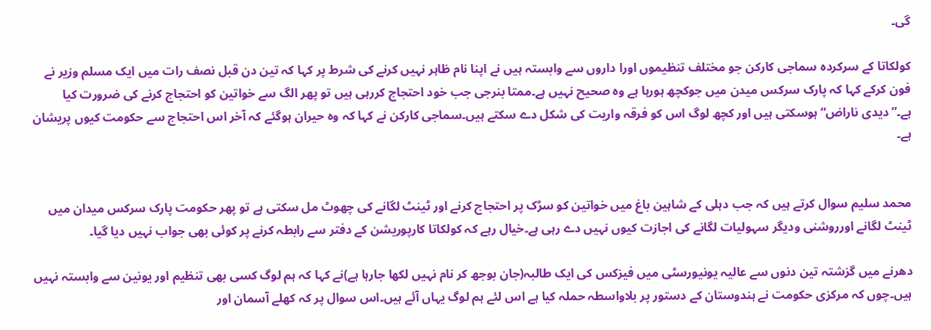گی۔

کولکاتا کے سرکردہ سماجی کارکن جو مختلف تنظیموں اورا داروں سے وابستہ ہیں نے اپنا نام ظاہر نہیں کرنے کی شرط پر کہا کہ تین دن قبل نصف رات میں ایک مسلم وزیر نے فون کرکے کہا کہ پارک سرکس میدن میں جوکچھ ہورہا ہے وہ صحیح نہیں ہے۔ممتا بنرجی جب خود احتجاج کررہی ہیں تو پھر الگ سے خواتین کو احتجاج کرنے کی ضرورت کیا ہے۔”دیدی ناراض“ ہوسکتی ہیں اور کچھ لوگ اس کو فرقہ واریت کی شکل دے سکتے ہیں۔سماجی کارکن نے کہا کہ وہ حیران ہوگئے کہ آخر اس احتجاج سے حکومت کیوں پریشان ہے۔


محمد سلیم سوال کرتے ہیں کہ جب دہلی کے شاہین باغ میں خواتین کو سڑک پر احتجاج کرنے اور ٹینٹ لگانے کی چھوٹ مل سکتی ہے تو پھر حکومت پارک سرکس میدان میں ٹینٹ لگانے اورروشنی ودیگر سہولیات لگانے کی اجازت کیوں نہیں دے رہی ہے۔خیال رہے کہ کولکاتا کارپوریشن کے دفتر سے رابطہ کرنے پر کوئی بھی جواب نہیں دیا گیا۔

دھرنے میں گزشتہ تین دنوں سے عالیہ یونیورسٹی میں فیزکس کی ایک طالبہ(جان بوجھ کر نام نہیں لکھا جارہا ہے)نے کہا کہ ہم لوگ کسی بھی تنظیم اور یونین سے وابستہ نہیں ہیں۔چوں کہ مرکزی حکومت نے ہندوستان کے دستور پر بلاواسطہ حملہ کیا ہے اس لئے ہم لوگ یہاں آئے ہیں۔اس سوال پر کہ کھلے آسمان اور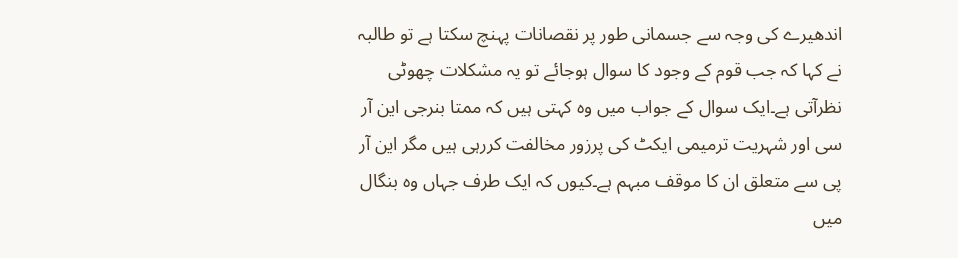اندھیرے کی وجہ سے جسمانی طور پر نقصانات پہنچ سکتا ہے تو طالبہ نے کہا کہ جب قوم کے وجود کا سوال ہوجائے تو یہ مشکلات چھوٹی نظرآتی ہے۔ایک سوال کے جواب میں وہ کہتی ہیں کہ ممتا بنرجی این آر سی اور شہریت ترمیمی ایکٹ کی پرزور مخالفت کررہی ہیں مگر این آر پی سے متعلق ان کا موقف مبہم ہے۔کیوں کہ ایک طرف جہاں وہ بنگال میں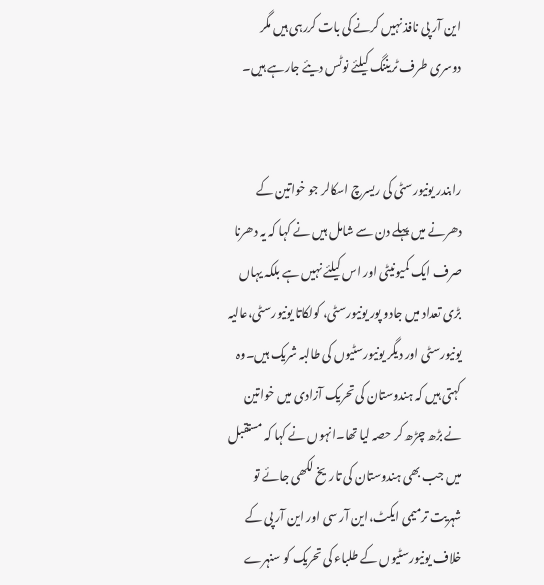این آر پی نافذ نہیں کرنے کی بات کررہی ہیں مگر دوسری طرف ٹریننگ کیلئے نوٹس دیئے جارہے ہیں۔


رابندر یونیورسٹی کی ریسرچ اسکالر جو خواتین کے دھرنے میں پہلے دن سے شامل ہیں نے کہا کہ یہ دھرنا صرف ایک کمیونیٹی اور اس کیلئے نہیں ہے بلکہ یہاں بڑی تعداد میں جادو پور یونیورسٹی، کولکاتا یونیورسٹی،عالیہ یونیورسٹی اور دیگر یونیورسٹیوں کی طالبہ شریک ہیں۔وہ کہتی ہیں کہ ہندوستان کی تحریک آزادی میں خواتین نے بڑھ چڑھ کر حصہ لیا تھا۔انہوں نے کہا کہ مستقبل میں جب بھی ہندوستان کی تاریخ لکھی جائے تو شہریت ترمیمی ایکٹ،این آر سی اور این آر پی کے خلاف یونیورسٹیوں کے طلباء کی تحریک کو سنہرے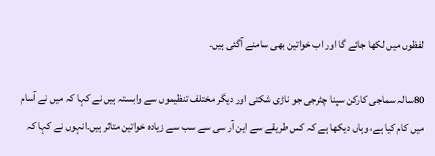لفظوں میں لکھا جائے گا اور اب خواتین بھی سامنے آگئی ہیں۔

80سالہ سماجی کارکن سپنا چٹرجی جو ناڑی شکتی اور دیگر مختلف تنظیموں سے وابستہ ہیں نے کہا کہ میں نے آسام میں کام کیا ہے، وہاں دیکھا ہے کہ کس طریقے سے این آر سی سے سب سے زیادہ خواتین متاثر ہیں۔انہوں نے کہا کہ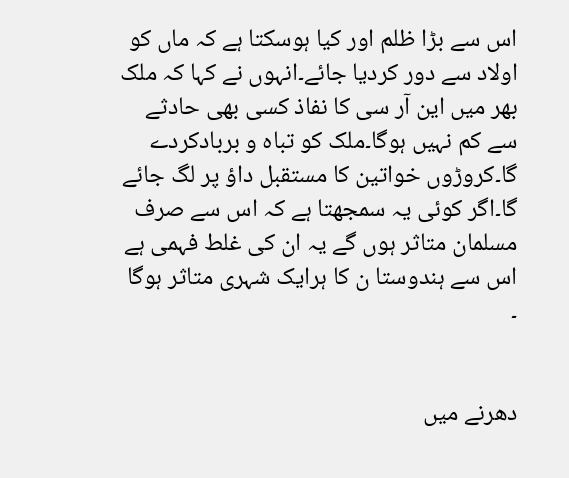اس سے بڑا ظلم اور کیا ہوسکتا ہے کہ ماں کو اولاد سے دور کردیا جائے۔انہوں نے کہا کہ ملک بھر میں این آر سی کا نفاذ کسی بھی حادثے سے کم نہیں ہوگا۔ملک کو تباہ و بربادکردے گا۔کروڑوں خواتین کا مستقبل داؤ پر لگ جائے گا۔اگر کوئی یہ سمجھتا ہے کہ اس سے صرف مسلمان متاثر ہوں گے یہ ان کی غلط فہمی ہے اس سے ہندوستا ن کا ہرایک شہری متاثر ہوگا ۔


دھرنے میں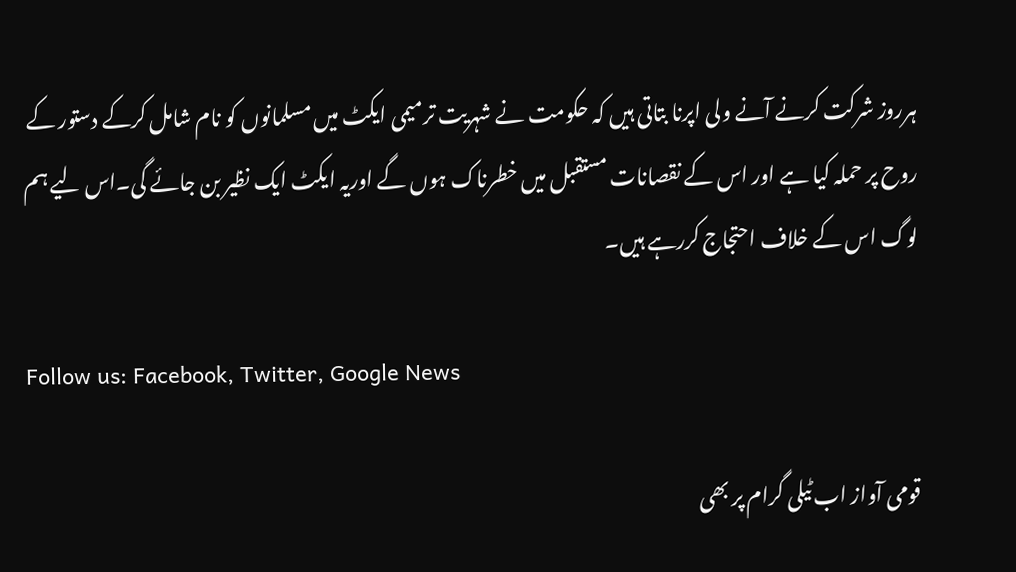ہرروز شرکت کرنے آنے ولی اپرنا بتاتی ہیں کہ حکومت نے شہریت ترمیمی ایکٹ میں مسلمانوں کو نام شامل کرکے دستور کے روح پر حملہ کیا ہے اور اس کے نقصانات مستقبل میں خطرناک ہوں گے اوریہ ایکٹ ایک نظیر بن جائے گی۔اس لیے ہم لوگ اس کے خلاف احتجاج کررہے ہیں۔

Follow us: Facebook, Twitter, Google News

قومی آواز اب ٹیلی گرام پر بھی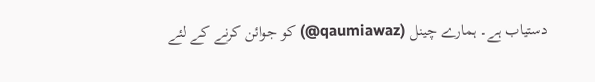دستیاب ہے۔ ہمارے چینل (qaumiawaz@) کو جوائن کرنے کے لئے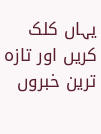یہاں کلک کریں اور تازہ ترین خبروں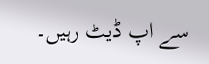سے اپ ڈیٹ رہیں۔